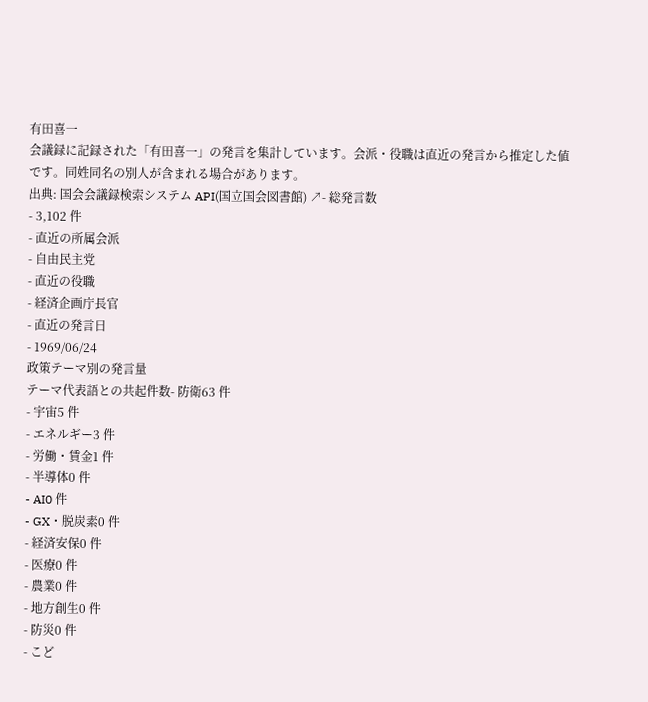有田喜一
会議録に記録された「有田喜一」の発言を集計しています。会派・役職は直近の発言から推定した値です。同姓同名の別人が含まれる場合があります。
出典: 国会会議録検索システム API(国立国会図書館) ↗- 総発言数
- 3,102 件
- 直近の所属会派
- 自由民主党
- 直近の役職
- 経済企画庁長官
- 直近の発言日
- 1969/06/24
政策テーマ別の発言量
テーマ代表語との共起件数- 防衛63 件
- 宇宙5 件
- エネルギー3 件
- 労働・賃金1 件
- 半導体0 件
- AI0 件
- GX・脱炭素0 件
- 経済安保0 件
- 医療0 件
- 農業0 件
- 地方創生0 件
- 防災0 件
- こど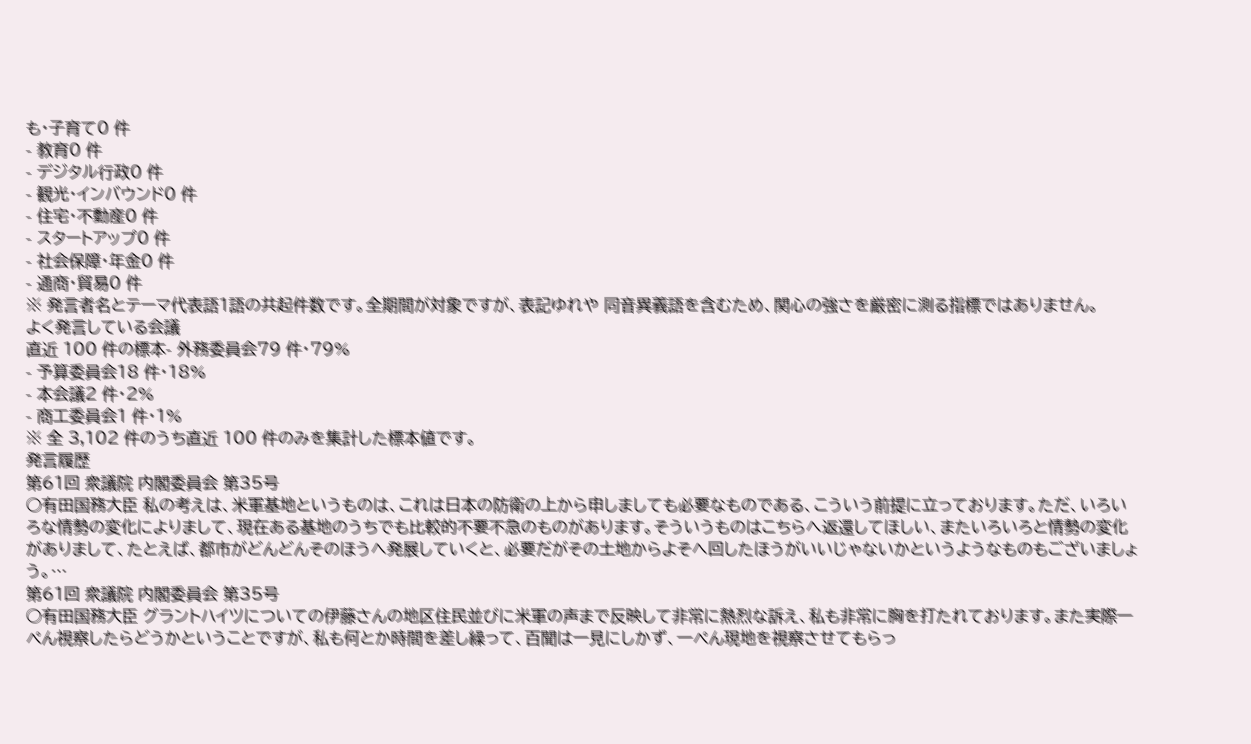も・子育て0 件
- 教育0 件
- デジタル行政0 件
- 観光・インバウンド0 件
- 住宅・不動産0 件
- スタートアップ0 件
- 社会保障・年金0 件
- 通商・貿易0 件
※ 発言者名とテーマ代表語1語の共起件数です。全期間が対象ですが、表記ゆれや 同音異義語を含むため、関心の強さを厳密に測る指標ではありません。
よく発言している会議
直近 100 件の標本- 外務委員会79 件・79%
- 予算委員会18 件・18%
- 本会議2 件・2%
- 商工委員会1 件・1%
※ 全 3,102 件のうち直近 100 件のみを集計した標本値です。
発言履歴
第61回 衆議院 内閣委員会 第35号
○有田国務大臣 私の考えは、米軍基地というものは、これは日本の防衛の上から申しましても必要なものである、こういう前提に立っております。ただ、いろいろな情勢の変化によりまして、現在ある基地のうちでも比較的不要不急のものがあります。そういうものはこちらへ返還してほしい、またいろいろと情勢の変化がありまして、たとえば、都市がどんどんそのほうへ発展していくと、必要だがその土地からよそへ回したほうがいいじゃないかというようなものもございましょう。…
第61回 衆議院 内閣委員会 第35号
○有田国務大臣 グラントハイツについての伊藤さんの地区住民並びに米軍の声まで反映して非常に熱烈な訴え、私も非常に胸を打たれております。また実際一ぺん視察したらどうかということですが、私も何とか時間を差し繰って、百聞は一見にしかず、一ぺん現地を視察させてもらっ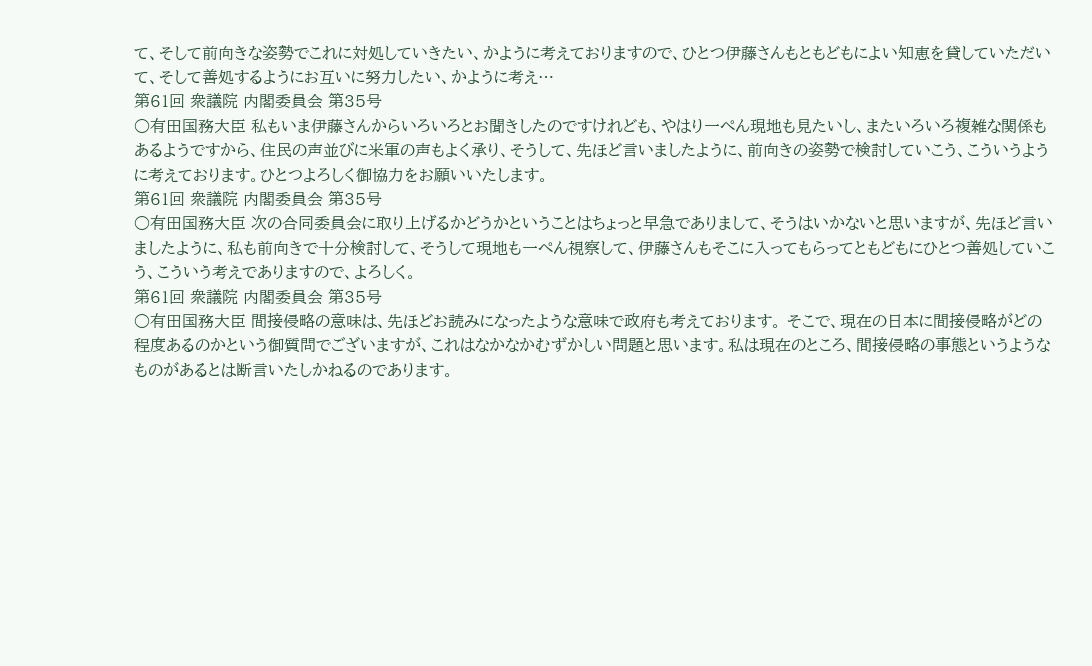て、そして前向きな姿勢でこれに対処していきたい、かように考えておりますので、ひとつ伊藤さんもともどもによい知恵を貸していただいて、そして善処するようにお互いに努力したい、かように考え…
第61回 衆議院 内閣委員会 第35号
○有田国務大臣 私もいま伊藤さんからいろいろとお聞きしたのですけれども、やはり一ぺん現地も見たいし、またいろいろ複雑な関係もあるようですから、住民の声並びに米軍の声もよく承り、そうして、先ほど言いましたように、前向きの姿勢で検討していこう、こういうように考えております。ひとつよろしく御協力をお願いいたします。
第61回 衆議院 内閣委員会 第35号
○有田国務大臣 次の合同委員会に取り上げるかどうかということはちょっと早急でありまして、そうはいかないと思いますが、先ほど言いましたように、私も前向きで十分検討して、そうして現地も一ぺん視察して、伊藤さんもそこに入ってもらってともどもにひとつ善処していこう、こういう考えでありますので、よろしく。
第61回 衆議院 内閣委員会 第35号
○有田国務大臣 間接侵略の意味は、先ほどお読みになったような意味で政府も考えております。 そこで、現在の日本に間接侵略がどの程度あるのかという御質問でございますが、これはなかなかむずかしい問題と思います。私は現在のところ、間接侵略の事態というようなものがあるとは断言いたしかねるのであります。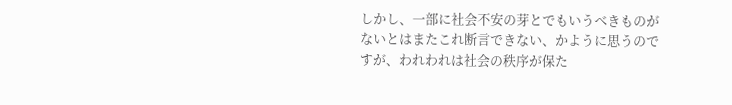しかし、一部に社会不安の芽とでもいうべきものがないとはまたこれ断言できない、かように思うのですが、われわれは社会の秩序が保た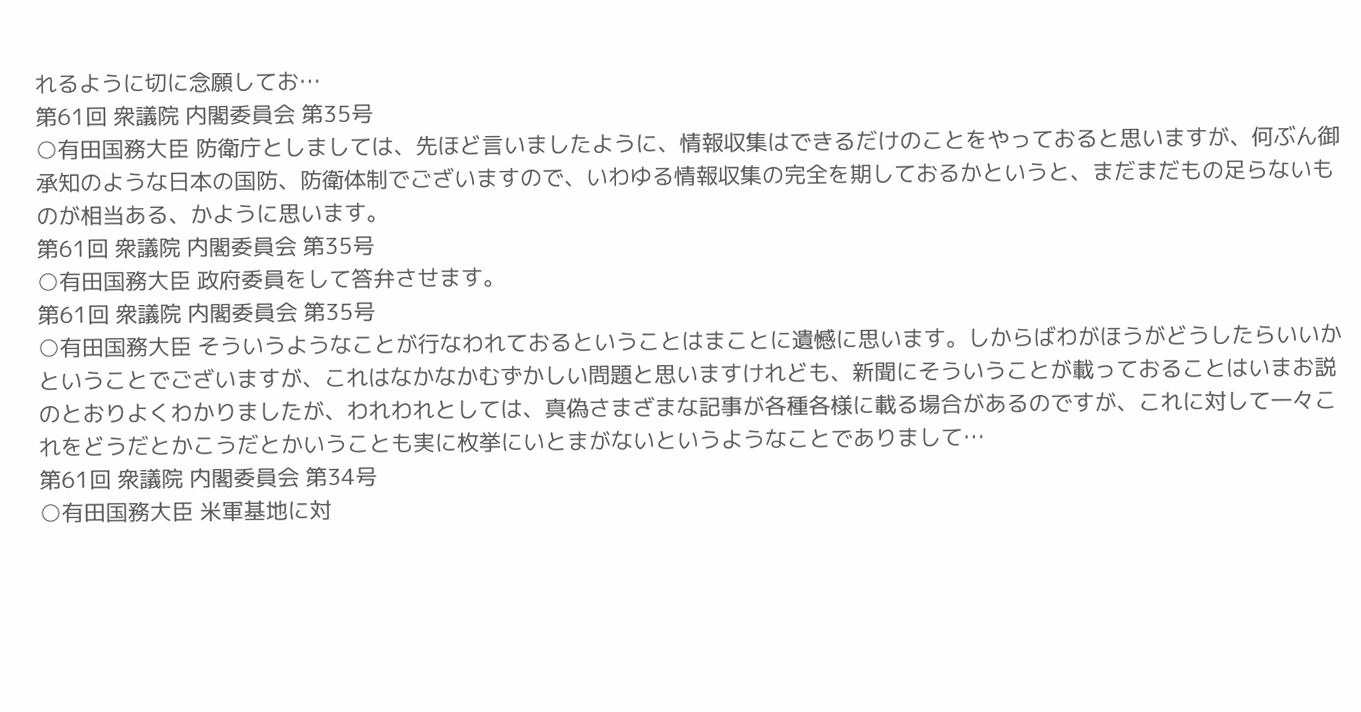れるように切に念願してお…
第61回 衆議院 内閣委員会 第35号
○有田国務大臣 防衛庁としましては、先ほど言いましたように、情報収集はできるだけのことをやっておると思いますが、何ぶん御承知のような日本の国防、防衛体制でございますので、いわゆる情報収集の完全を期しておるかというと、まだまだもの足らないものが相当ある、かように思います。
第61回 衆議院 内閣委員会 第35号
○有田国務大臣 政府委員をして答弁させます。
第61回 衆議院 内閣委員会 第35号
○有田国務大臣 そういうようなことが行なわれておるということはまことに遺憾に思います。しからばわがほうがどうしたらいいかということでございますが、これはなかなかむずかしい問題と思いますけれども、新聞にそういうことが載っておることはいまお説のとおりよくわかりましたが、われわれとしては、真偽さまざまな記事が各種各様に載る場合があるのですが、これに対して一々これをどうだとかこうだとかいうことも実に枚挙にいとまがないというようなことでありまして…
第61回 衆議院 内閣委員会 第34号
○有田国務大臣 米軍基地に対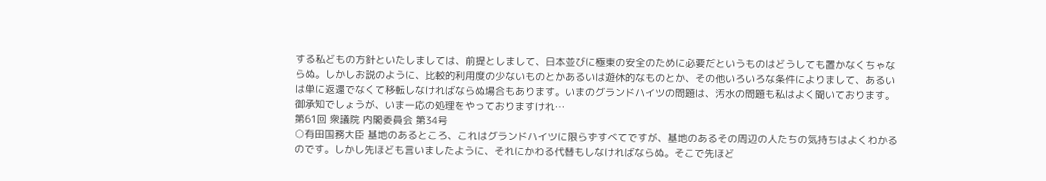する私どもの方針といたしましては、前提としまして、日本並びに極東の安全のために必要だというものはどうしても置かなくちゃならぬ。しかしお説のように、比較的利用度の少ないものとかあるいは遊休的なものとか、その他いろいろな条件によりまして、あるいは単に返還でなくて移転しなければならぬ場合もあります。いまのグランドハイツの問題は、汚水の問題も私はよく聞いております。御承知でしょうが、いま一応の処理をやっておりますけれ…
第61回 衆議院 内閣委員会 第34号
○有田国務大臣 基地のあるところ、これはグランドハイツに限らずすべてですが、基地のあるその周辺の人たちの気持ちはよくわかるのです。しかし先ほども言いましたように、それにかわる代替もしなければならぬ。そこで先ほど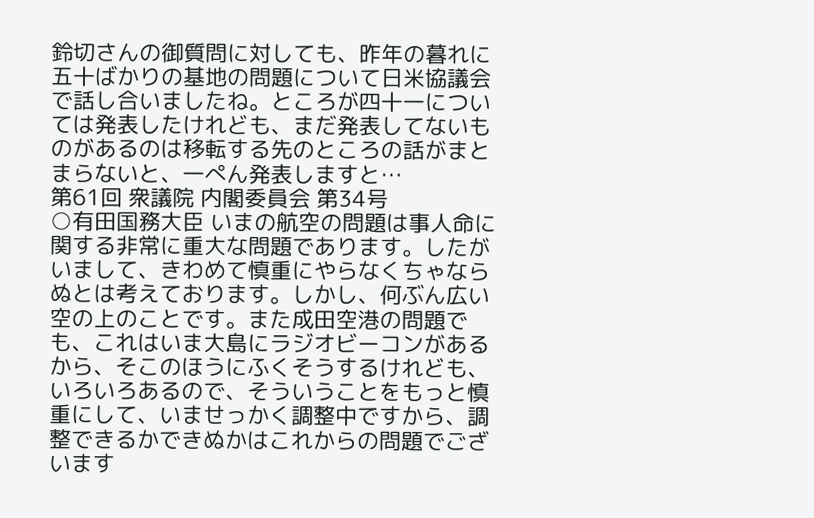鈴切さんの御質問に対しても、昨年の暮れに五十ばかりの基地の問題について日米協議会で話し合いましたね。ところが四十一については発表したけれども、まだ発表してないものがあるのは移転する先のところの話がまとまらないと、一ぺん発表しますと…
第61回 衆議院 内閣委員会 第34号
○有田国務大臣 いまの航空の問題は事人命に関する非常に重大な問題であります。したがいまして、きわめて慎重にやらなくちゃならぬとは考えております。しかし、何ぶん広い空の上のことです。また成田空港の問題でも、これはいま大島にラジオビーコンがあるから、そこのほうにふくそうするけれども、いろいろあるので、そういうことをもっと慎重にして、いませっかく調整中ですから、調整できるかできぬかはこれからの問題でございます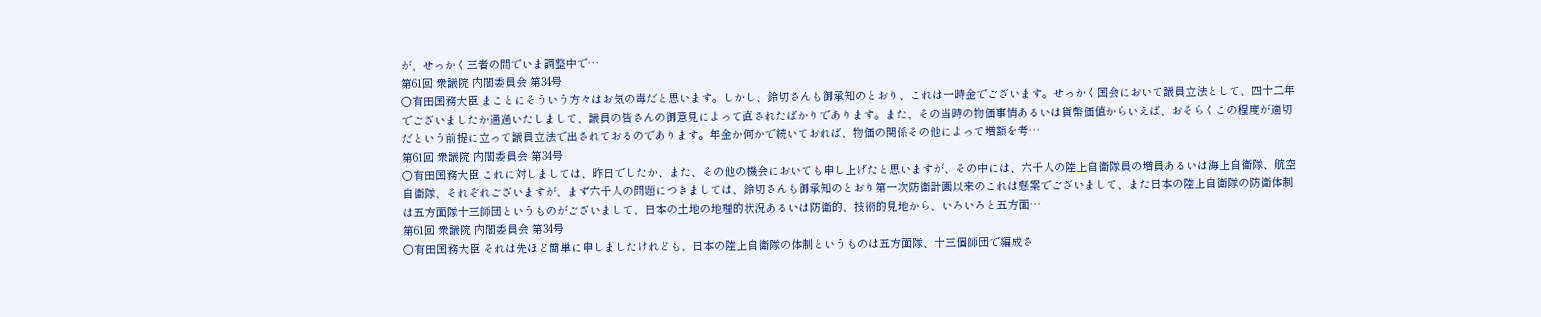が、せっかく三者の間でいま調整中で…
第61回 衆議院 内閣委員会 第34号
○有田国務大臣 まことにそういう方々はお気の毒だと思います。しかし、鈴切さんも御承知のとおり、これは一時金でございます。せっかく国会において議員立法として、四十二年でございましたか通過いたしまして、議員の皆さんの御意見によって直されたばかりであります。また、その当時の物価事情あるいは貨幣価値からいえば、おそらくこの程度が適切だという前提に立って議員立法で出されておるのであります。年金か何かで続いておれば、物価の関係その他によって増額を考…
第61回 衆議院 内閣委員会 第34号
○有田国務大臣 これに対しましては、昨日でしたか、また、その他の機会においても申し上げたと思いますが、その中には、六千人の陸上自衛隊員の増員あるいは海上自衛隊、航空自衛隊、それぞれございますが、まず六千人の問題につきましては、鈴切さんも御承知のとおり第一次防衛計画以来のこれは懸案でございまして、また日本の陸上自衛隊の防衛体制は五方面隊十三師団というものがございまして、日本の土地の地理的状況あるいは防衛的、技術的見地から、いろいろと五方面…
第61回 衆議院 内閣委員会 第34号
○有田国務大臣 それは先ほど簡単に申しましたけれども、日本の陸上自衛隊の体制というものは五方面隊、十三個師団で編成さ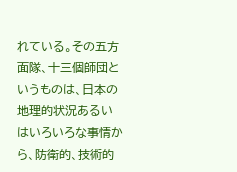れている。その五方面隊、十三個師団というものは、日本の地理的状況あるいはいろいろな事情から、防衛的、技術的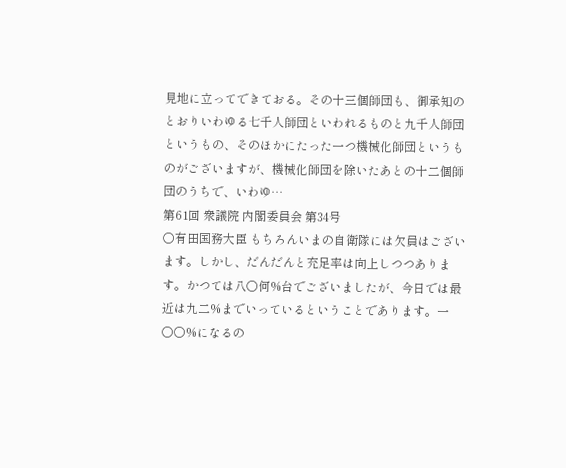見地に立ってできておる。その十三個師団も、御承知のとおりいわゆる七千人師団といわれるものと九千人師団というもの、そのほかにたった一つ機械化師団というものがございますが、機械化師団を除いたあとの十二個師団のうちで、いわゆ…
第61回 衆議院 内閣委員会 第34号
○有田国務大臣 もちろんいまの自衛隊には欠員はございます。しかし、だんだんと充足率は向上しつつあります。かつては八〇何%台でございましたが、今日では最近は九二%までいっているということであります。一〇〇%になるの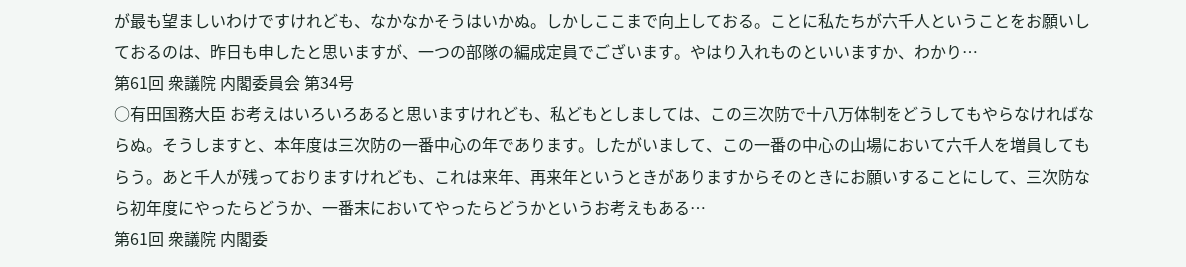が最も望ましいわけですけれども、なかなかそうはいかぬ。しかしここまで向上しておる。ことに私たちが六千人ということをお願いしておるのは、昨日も申したと思いますが、一つの部隊の編成定員でございます。やはり入れものといいますか、わかり…
第61回 衆議院 内閣委員会 第34号
○有田国務大臣 お考えはいろいろあると思いますけれども、私どもとしましては、この三次防で十八万体制をどうしてもやらなければならぬ。そうしますと、本年度は三次防の一番中心の年であります。したがいまして、この一番の中心の山場において六千人を増員してもらう。あと千人が残っておりますけれども、これは来年、再来年というときがありますからそのときにお願いすることにして、三次防なら初年度にやったらどうか、一番末においてやったらどうかというお考えもある…
第61回 衆議院 内閣委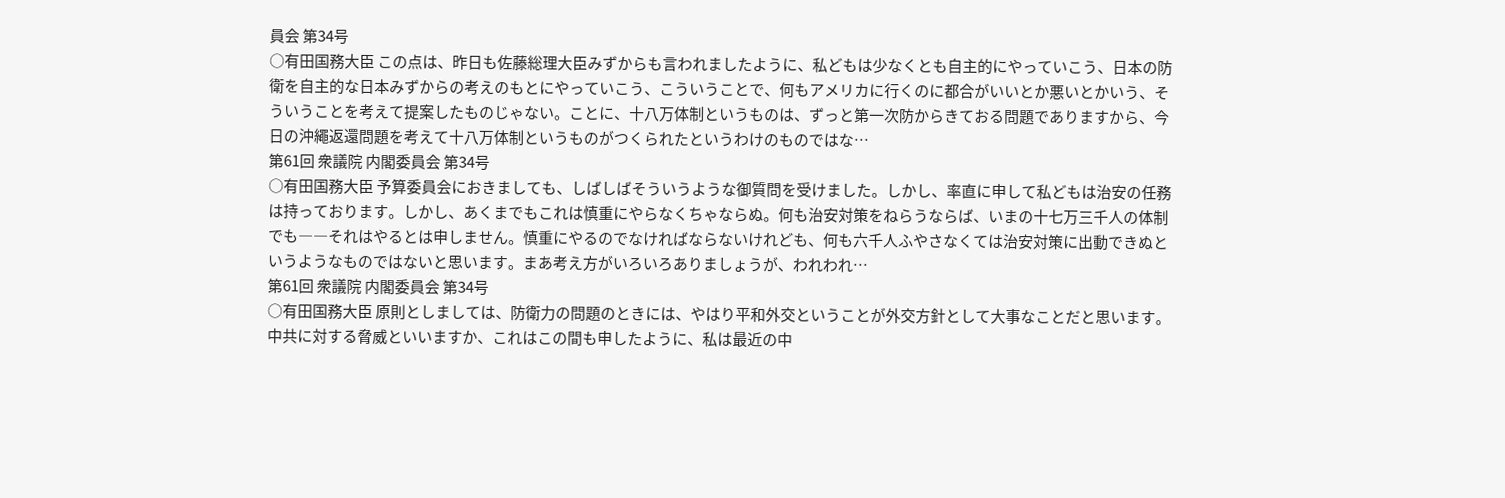員会 第34号
○有田国務大臣 この点は、昨日も佐藤総理大臣みずからも言われましたように、私どもは少なくとも自主的にやっていこう、日本の防衛を自主的な日本みずからの考えのもとにやっていこう、こういうことで、何もアメリカに行くのに都合がいいとか悪いとかいう、そういうことを考えて提案したものじゃない。ことに、十八万体制というものは、ずっと第一次防からきておる問題でありますから、今日の沖繩返還問題を考えて十八万体制というものがつくられたというわけのものではな…
第61回 衆議院 内閣委員会 第34号
○有田国務大臣 予算委員会におきましても、しばしばそういうような御質問を受けました。しかし、率直に申して私どもは治安の任務は持っております。しかし、あくまでもこれは慎重にやらなくちゃならぬ。何も治安対策をねらうならば、いまの十七万三千人の体制でも――それはやるとは申しません。慎重にやるのでなければならないけれども、何も六千人ふやさなくては治安対策に出動できぬというようなものではないと思います。まあ考え方がいろいろありましょうが、われわれ…
第61回 衆議院 内閣委員会 第34号
○有田国務大臣 原則としましては、防衛力の問題のときには、やはり平和外交ということが外交方針として大事なことだと思います。中共に対する脅威といいますか、これはこの間も申したように、私は最近の中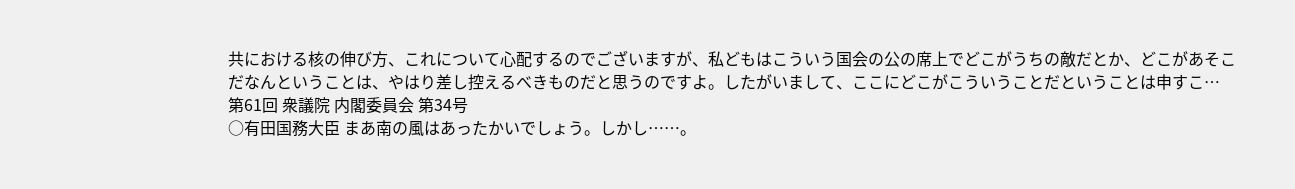共における核の伸び方、これについて心配するのでございますが、私どもはこういう国会の公の席上でどこがうちの敵だとか、どこがあそこだなんということは、やはり差し控えるべきものだと思うのですよ。したがいまして、ここにどこがこういうことだということは申すこ…
第61回 衆議院 内閣委員会 第34号
○有田国務大臣 まあ南の風はあったかいでしょう。しかし……。